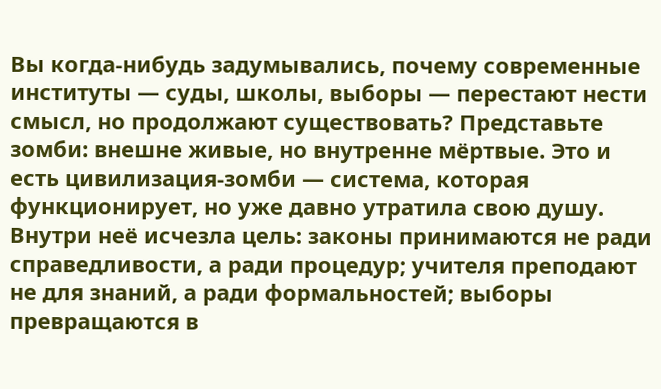Вы когда-нибудь задумывались, почему современные институты — суды, школы, выборы — перестают нести смысл, но продолжают существовать? Представьте зомби: внешне живые, но внутренне мёртвые. Это и есть цивилизация-зомби — система, которая функционирует, но уже давно утратила свою душу.
Внутри неё исчезла цель: законы принимаются не ради справедливости, а ради процедур; учителя преподают не для знаний, а ради формальностей; выборы превращаются в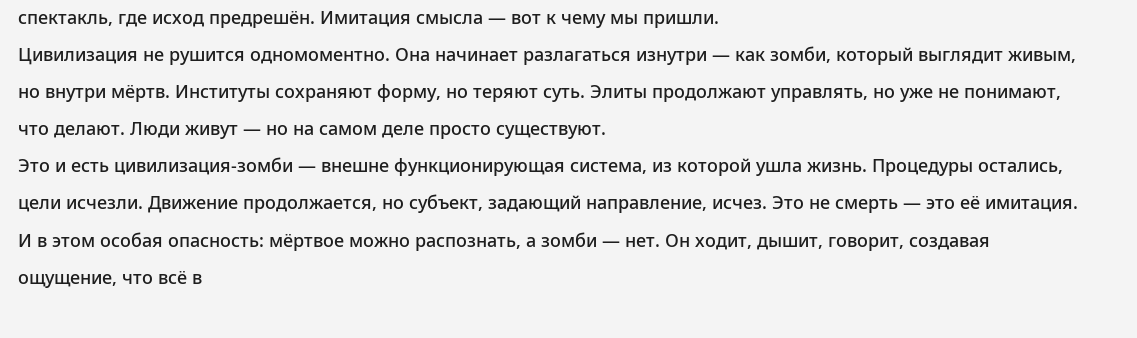спектакль, где исход предрешён. Имитация смысла — вот к чему мы пришли.
Цивилизация не рушится одномоментно. Она начинает разлагаться изнутри — как зомби, который выглядит живым, но внутри мёртв. Институты сохраняют форму, но теряют суть. Элиты продолжают управлять, но уже не понимают, что делают. Люди живут — но на самом деле просто существуют.
Это и есть цивилизация-зомби — внешне функционирующая система, из которой ушла жизнь. Процедуры остались, цели исчезли. Движение продолжается, но субъект, задающий направление, исчез. Это не смерть — это её имитация. И в этом особая опасность: мёртвое можно распознать, а зомби — нет. Он ходит, дышит, говорит, создавая ощущение, что всё в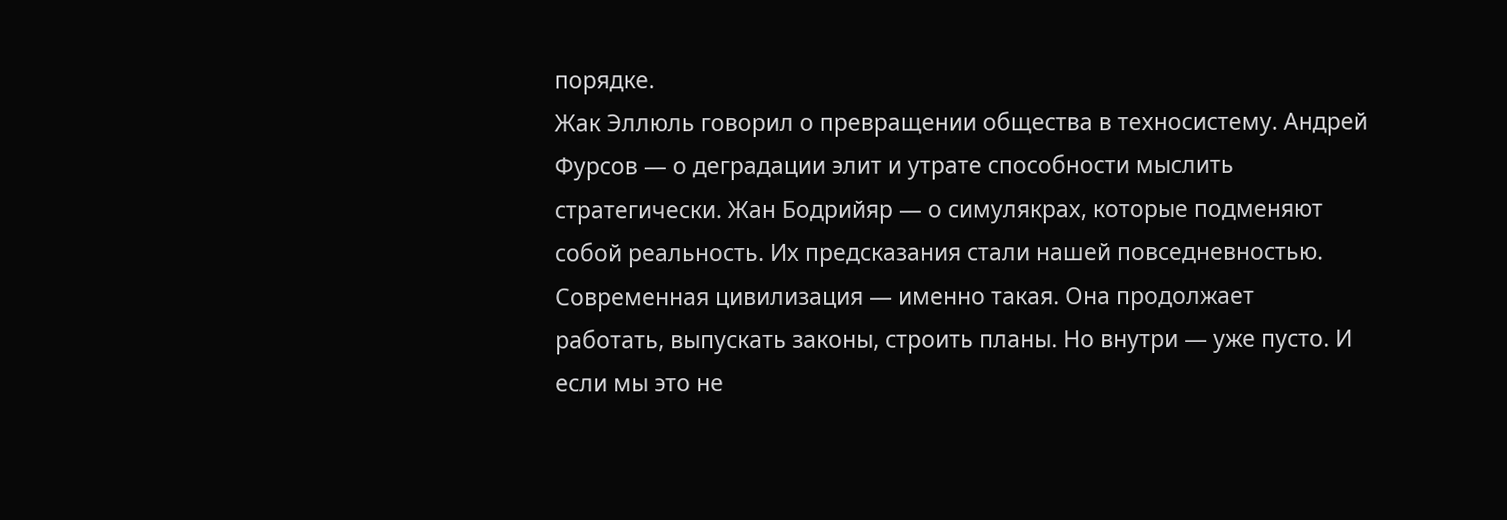порядке.
Жак Эллюль говорил о превращении общества в техносистему. Андрей Фурсов — о деградации элит и утрате способности мыслить стратегически. Жан Бодрийяр — о симулякрах, которые подменяют собой реальность. Их предсказания стали нашей повседневностью.
Современная цивилизация — именно такая. Она продолжает работать, выпускать законы, строить планы. Но внутри — уже пусто. И если мы это не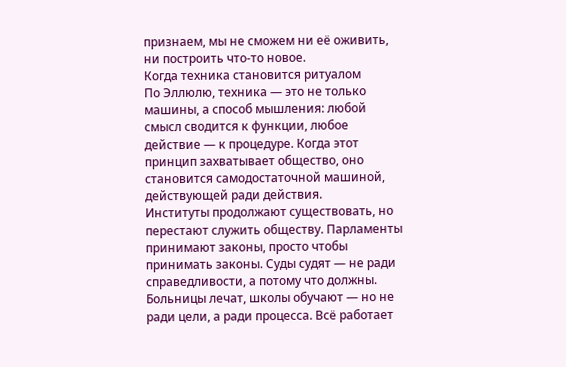признаем, мы не сможем ни её оживить, ни построить что-то новое.
Когда техника становится ритуалом
По Эллюлю, техника — это не только машины, а способ мышления: любой смысл сводится к функции, любое действие — к процедуре. Когда этот принцип захватывает общество, оно становится самодостаточной машиной, действующей ради действия.
Институты продолжают существовать, но перестают служить обществу. Парламенты принимают законы, просто чтобы принимать законы. Суды судят — не ради справедливости, а потому что должны. Больницы лечат, школы обучают — но не ради цели, а ради процесса. Всё работает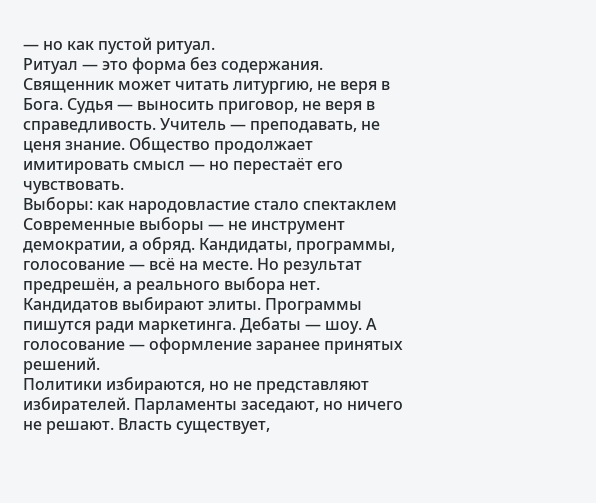— но как пустой ритуал.
Ритуал — это форма без содержания. Священник может читать литургию, не веря в Бога. Судья — выносить приговор, не веря в справедливость. Учитель — преподавать, не ценя знание. Общество продолжает имитировать смысл — но перестаёт его чувствовать.
Выборы: как народовластие стало спектаклем
Современные выборы — не инструмент демократии, а обряд. Кандидаты, программы, голосование — всё на месте. Но результат предрешён, а реального выбора нет. Кандидатов выбирают элиты. Программы пишутся ради маркетинга. Дебаты — шоу. А голосование — оформление заранее принятых решений.
Политики избираются, но не представляют избирателей. Парламенты заседают, но ничего не решают. Власть существует,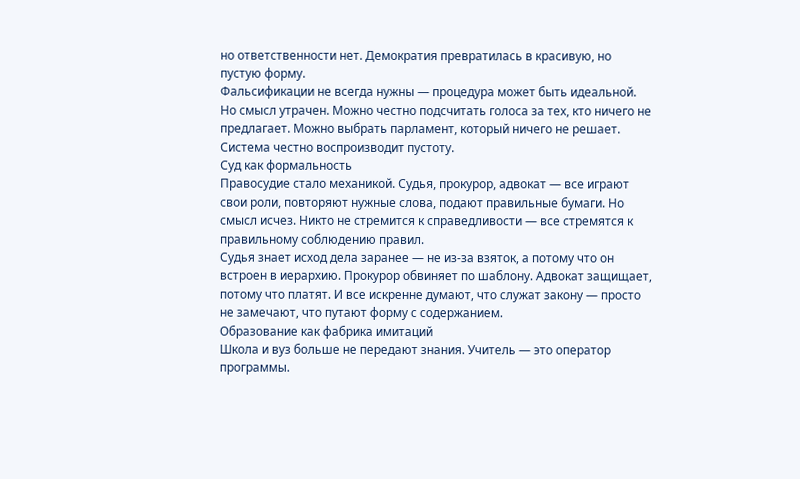но ответственности нет. Демократия превратилась в красивую, но пустую форму.
Фальсификации не всегда нужны — процедура может быть идеальной. Но смысл утрачен. Можно честно подсчитать голоса за тех, кто ничего не предлагает. Можно выбрать парламент, который ничего не решает. Система честно воспроизводит пустоту.
Суд как формальность
Правосудие стало механикой. Судья, прокурор, адвокат — все играют свои роли, повторяют нужные слова, подают правильные бумаги. Но смысл исчез. Никто не стремится к справедливости — все стремятся к правильному соблюдению правил.
Судья знает исход дела заранее — не из-за взяток, а потому что он встроен в иерархию. Прокурор обвиняет по шаблону. Адвокат защищает, потому что платят. И все искренне думают, что служат закону — просто не замечают, что путают форму с содержанием.
Образование как фабрика имитаций
Школа и вуз больше не передают знания. Учитель — это оператор программы.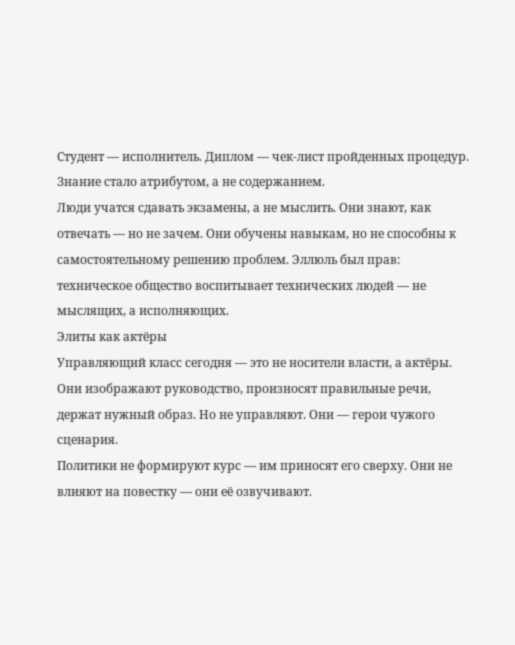Студент — исполнитель. Диплом — чек-лист пройденных процедур. Знание стало атрибутом, а не содержанием.
Люди учатся сдавать экзамены, а не мыслить. Они знают, как отвечать — но не зачем. Они обучены навыкам, но не способны к самостоятельному решению проблем. Эллюль был прав: техническое общество воспитывает технических людей — не мыслящих, а исполняющих.
Элиты как актёры
Управляющий класс сегодня — это не носители власти, а актёры. Они изображают руководство, произносят правильные речи, держат нужный образ. Но не управляют. Они — герои чужого сценария.
Политики не формируют курс — им приносят его сверху. Они не влияют на повестку — они её озвучивают.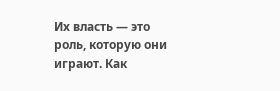Их власть — это роль, которую они играют. Как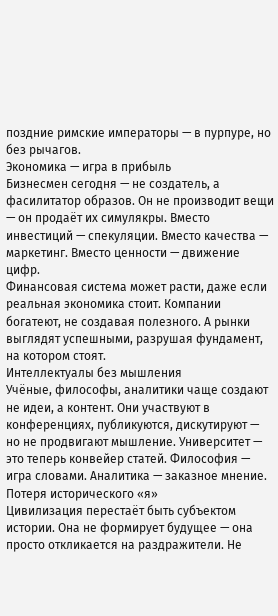поздние римские императоры — в пурпуре, но без рычагов.
Экономика — игра в прибыль
Бизнесмен сегодня — не создатель, а фасилитатор образов. Он не производит вещи — он продаёт их симулякры. Вместо инвестиций — спекуляции. Вместо качества — маркетинг. Вместо ценности — движение цифр.
Финансовая система может расти, даже если реальная экономика стоит. Компании богатеют, не создавая полезного. А рынки выглядят успешными, разрушая фундамент, на котором стоят.
Интеллектуалы без мышления
Учёные, философы, аналитики чаще создают не идеи, а контент. Они участвуют в конференциях, публикуются, дискутируют — но не продвигают мышление. Университет — это теперь конвейер статей. Философия — игра словами. Аналитика — заказное мнение.
Потеря исторического «я»
Цивилизация перестаёт быть субъектом истории. Она не формирует будущее — она просто откликается на раздражители. Не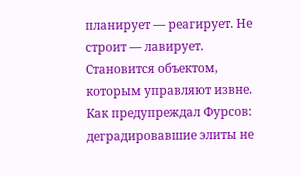планирует — реагирует. Не строит — лавирует. Становится объектом, которым управляют извне.
Как предупреждал Фурсов: деградировавшие элиты не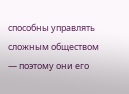способны управлять сложным обществом — поэтому они его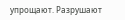упрощают. Разрушают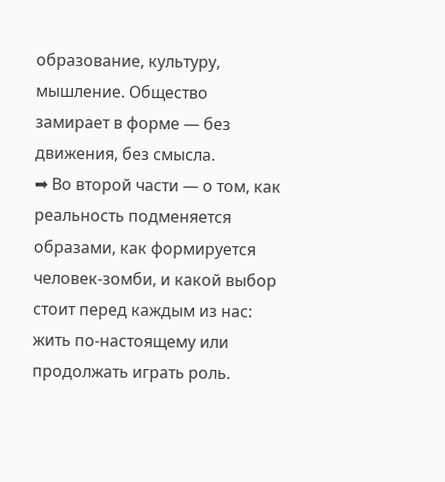образование, культуру, мышление. Общество замирает в форме — без движения, без смысла.
➡ Во второй части — о том, как реальность подменяется образами, как формируется человек-зомби, и какой выбор стоит перед каждым из нас: жить по-настоящему или продолжать играть роль.